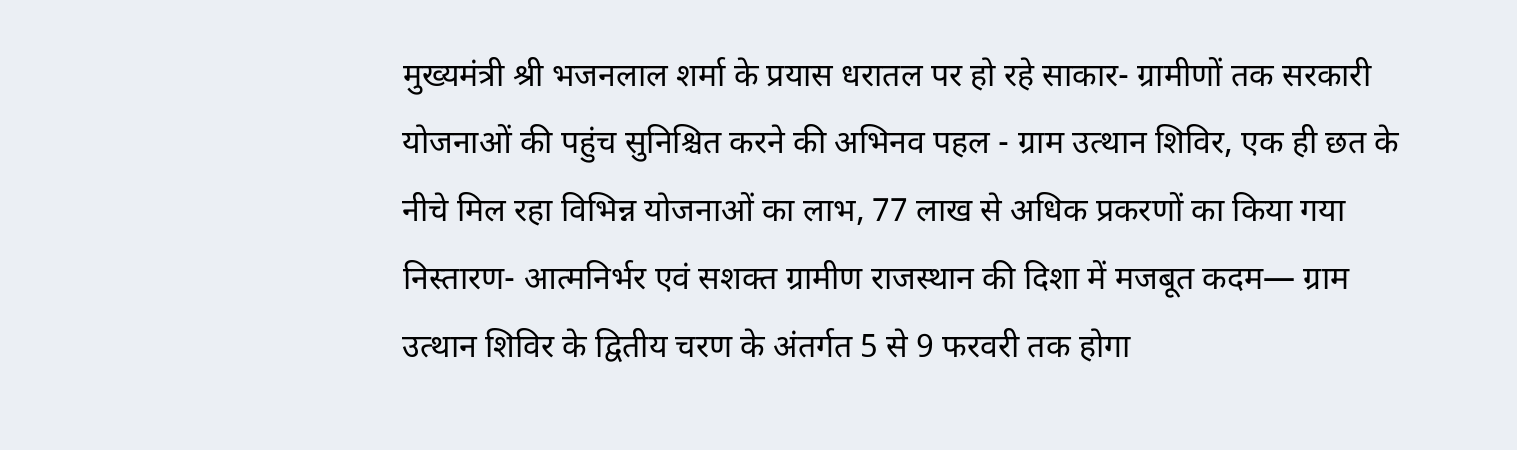मुख्यमंत्री श्री भजनलाल शर्मा के प्रयास धरातल पर हो रहे साकार- ग्रामीणों तक सरकारी योजनाओं की पहुंच सुनिश्चित करने की अभिनव पहल - ग्राम उत्थान शिविर, एक ही छत के नीचे मिल रहा विभिन्न योजनाओं का लाभ, 77 लाख से अधिक प्रकरणों का किया गया निस्तारण- आत्मनिर्भर एवं सशक्त ग्रामीण राजस्थान की दिशा में मजबूत कदम— ग्राम उत्थान शिविर के द्वितीय चरण के अंतर्गत 5 से 9 फरवरी तक होगा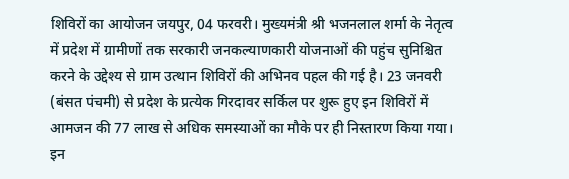शिविरों का आयोजन जयपुर, 04 फरवरी। मुख्यमंत्री श्री भजनलाल शर्मा के नेतृत्व में प्रदेश में ग्रामीणों तक सरकारी जनकल्याणकारी योजनाओं की पहुंच सुनिश्चित करने के उद्देश्य से ग्राम उत्थान शिविरों की अभिनव पहल की गई है। 23 जनवरी (बंसत पंचमी) से प्रदेश के प्रत्येक गिरदावर सर्किल पर शुरू हुए इन शिविरों में आमजन की 77 लाख से अधिक समस्याओं का मौके पर ही निस्तारण किया गया। इन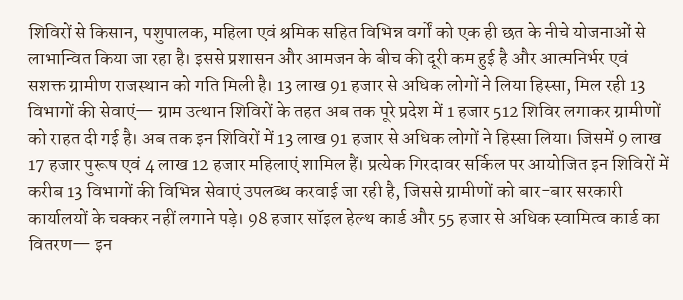शिविरों से किसान, पशुपालक, महिला एवं श्रमिक सहित विभिन्न वर्गों को एक ही छत के नीचे योजनाओं से लाभान्वित किया जा रहा है। इससे प्रशासन और आमजन के बीच की दूरी कम हुई है और आत्मनिर्भर एवं सशक्त ग्रामीण राजस्थान को गति मिली है। 13 लाख 91 हजार से अधिक लोगों ने लिया हिस्सा, मिल रही 13 विभागों की सेवाएं— ग्राम उत्थान शिविरों के तहत अब तक पूरे प्रदेश में 1 हजार 512 शिविर लगाकर ग्रामीणों को राहत दी गई है। अब तक इन शिविरों में 13 लाख 91 हजार से अधिक लोगों ने हिस्सा लिया। जिसमें 9 लाख 17 हजार पुरूष एवं 4 लाख 12 हजार महिलाएं शामिल हैं। प्रत्येक गिरदावर सर्किल पर आयोजित इन शिविरों में करीब 13 विभागों की विभिन्न सेवाएं उपलब्ध करवाई जा रही है, जिससे ग्रामीणों को बार-बार सरकारी कार्यालयों के चक्कर नहीं लगाने पड़े। 98 हजार सॉइल हेल्थ कार्ड और 55 हजार से अधिक स्वामित्व कार्ड का वितरण— इन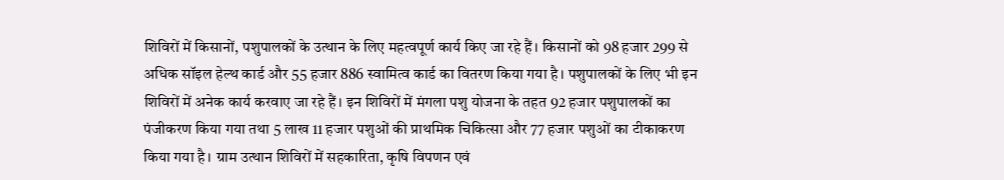शिविरों में किसानों, पशुपालकों के उत्थान के लिए महत्वपूर्ण कार्य किए जा रहे हैं। किसानों को 98 हजार 299 से अधिक सॉइल हेल्थ कार्ड और 55 हजार 886 स्वामित्व कार्ड का वितरण किया गया है। पशुपालकों के लिए भी इन शिविरों में अनेक कार्य करवाए जा रहे हैं। इन शिविरों में मंगला पशु योजना के तहत 92 हजार पशुपालकों का पंजीकरण किया गया तथा 5 लाख 11 हजार पशुओं की प्राथमिक चिकित्सा और 77 हजार पशुओं का टीकाकरण किया गया है। ग्राम उत्थान शिविरों में सहकारिता, कृषि विपणन एवं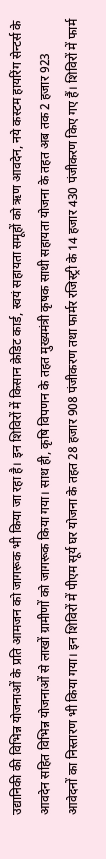उद्यानिकी की विभिन्न योजनाओं के प्रति आमजन को जागरूक भी किया जा रहा है। इन शिविरों में किसान क्रेडिट कार्ड, स्वयं सहायता समूहों को ऋण आवदेन, नये कस्टम हायरिंग सेन्टर्स के आवदेन सहित विभिन्न योजनाओं से लाखों ग्रामीणों को जागरूक किया गया। साथ ही, कृषि विपणन के तहत मुख्यमंत्री कृषक साथी सहायता योजना के तहत अब तक 2 हजार 923 आवेदनों का निस्तारण भी किया गया। इन शिविरों में पीएम सूर्य घर योजना के तहत 28 हजार 908 पंजीकरण तथा फार्मर रजिस्ट्री के 14 हजार 430 पंजीकरण किए गए हैं। शिविरों में फार्म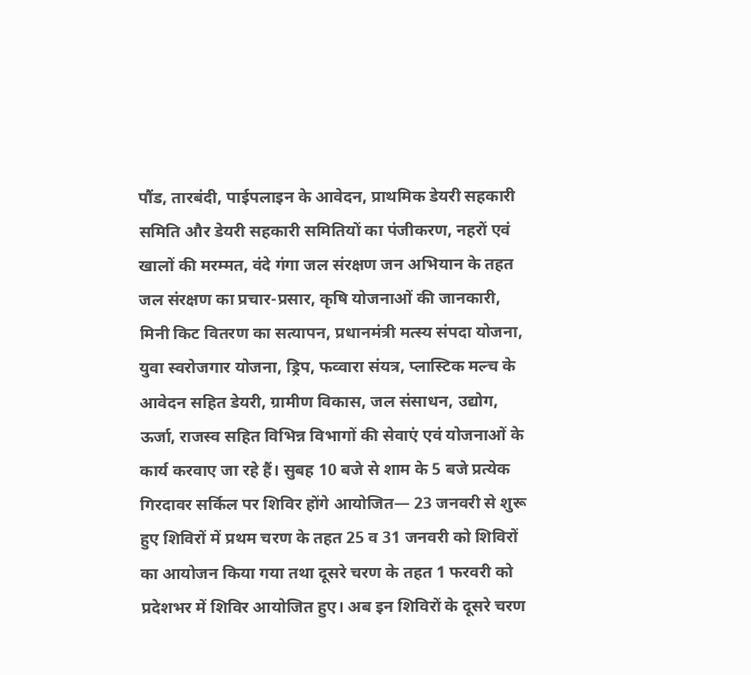पौंड, तारबंदी, पाईपलाइन के आवेदन, प्राथमिक डेयरी सहकारी समिति और डेयरी सहकारी समितियों का पंजीकरण, नहरों एवं खालों की मरम्मत, वंदे गंगा जल संरक्षण जन अभियान के तहत जल संरक्षण का प्रचार-प्रसार, कृषि योजनाओं की जानकारी, मिनी किट वितरण का सत्यापन, प्रधानमंत्री मत्स्य संपदा योजना, युवा स्वरोजगार योजना, ड्रिप, फव्वारा संयत्र, प्लास्टिक मल्च के आवेदन सहित डेयरी, ग्रामीण विकास, जल संसाधन, उद्योग, ऊर्जा, राजस्व सहित विभिन्न विभागों की सेवाएं एवं योजनाओं के कार्य करवाए जा रहे हैं। सुबह 10 बजे से शाम के 5 बजे प्रत्येक गिरदावर सर्किल पर शिविर होंगे आयोजित— 23 जनवरी से शुरू हुए शिविरों में प्रथम चरण के तहत 25 व 31 जनवरी को शिविरों का आयोजन किया गया तथा दूसरे चरण के तहत 1 फरवरी को प्रदेशभर में शिविर आयोजित हुए। अब इन शिविरों के दूसरे चरण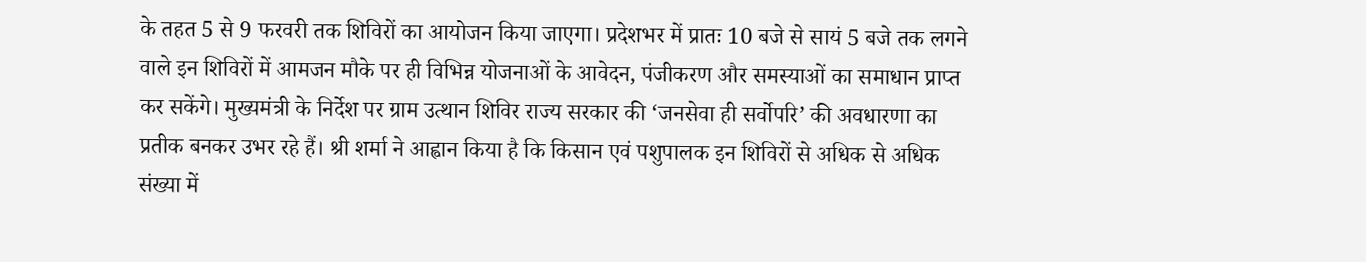के तहत 5 से 9 फरवरी तक शिविरों का आयोजन किया जाएगा। प्रदेशभर में प्रातः 10 बजे से सायं 5 बजे तक लगने वाले इन शिविरों में आमजन मौके पर ही विभिन्न योजनाओं के आवेदन, पंजीकरण और समस्याओं का समाधान प्राप्त कर सकेंगे। मुख्यमंत्री के निर्देश पर ग्राम उत्थान शिविर राज्य सरकार की ‘जनसेवा ही सर्वोपरि’ की अवधारणा का प्रतीक बनकर उभर रहे हैं। श्री शर्मा ने आह्वान किया है कि किसान एवं पशुपालक इन शिविरों से अधिक से अधिक संख्या में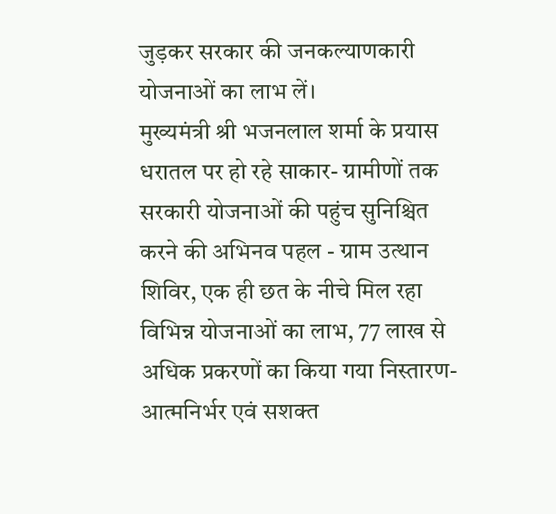जुड़कर सरकार की जनकल्याणकारी योजनाओं का लाभ लें।
मुख्यमंत्री श्री भजनलाल शर्मा के प्रयास धरातल पर हो रहे साकार- ग्रामीणों तक सरकारी योजनाओं की पहुंच सुनिश्चित करने की अभिनव पहल - ग्राम उत्थान शिविर, एक ही छत के नीचे मिल रहा विभिन्न योजनाओं का लाभ, 77 लाख से अधिक प्रकरणों का किया गया निस्तारण- आत्मनिर्भर एवं सशक्त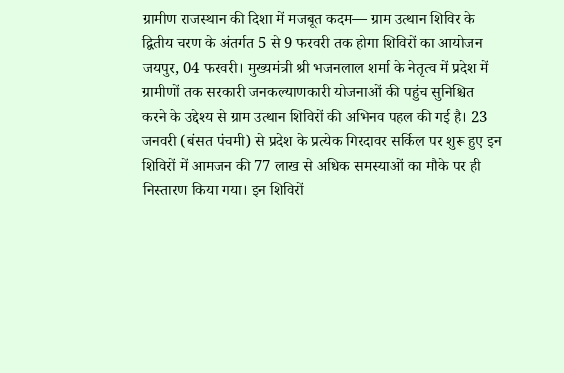ग्रामीण राजस्थान की दिशा में मजबूत कदम— ग्राम उत्थान शिविर के द्वितीय चरण के अंतर्गत 5 से 9 फरवरी तक होगा शिविरों का आयोजन जयपुर, 04 फरवरी। मुख्यमंत्री श्री भजनलाल शर्मा के नेतृत्व में प्रदेश में ग्रामीणों तक सरकारी जनकल्याणकारी योजनाओं की पहुंच सुनिश्चित करने के उद्देश्य से ग्राम उत्थान शिविरों की अभिनव पहल की गई है। 23 जनवरी (बंसत पंचमी) से प्रदेश के प्रत्येक गिरदावर सर्किल पर शुरू हुए इन शिविरों में आमजन की 77 लाख से अधिक समस्याओं का मौके पर ही निस्तारण किया गया। इन शिविरों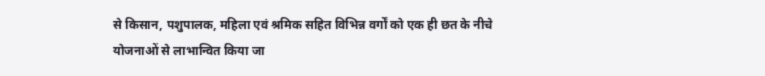से किसान, पशुपालक, महिला एवं श्रमिक सहित विभिन्न वर्गों को एक ही छत के नीचे योजनाओं से लाभान्वित किया जा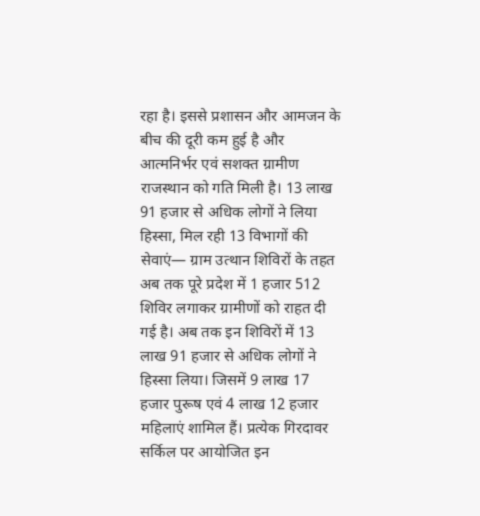रहा है। इससे प्रशासन और आमजन के बीच की दूरी कम हुई है और आत्मनिर्भर एवं सशक्त ग्रामीण राजस्थान को गति मिली है। 13 लाख 91 हजार से अधिक लोगों ने लिया हिस्सा, मिल रही 13 विभागों की सेवाएं— ग्राम उत्थान शिविरों के तहत अब तक पूरे प्रदेश में 1 हजार 512 शिविर लगाकर ग्रामीणों को राहत दी गई है। अब तक इन शिविरों में 13 लाख 91 हजार से अधिक लोगों ने हिस्सा लिया। जिसमें 9 लाख 17 हजार पुरूष एवं 4 लाख 12 हजार महिलाएं शामिल हैं। प्रत्येक गिरदावर सर्किल पर आयोजित इन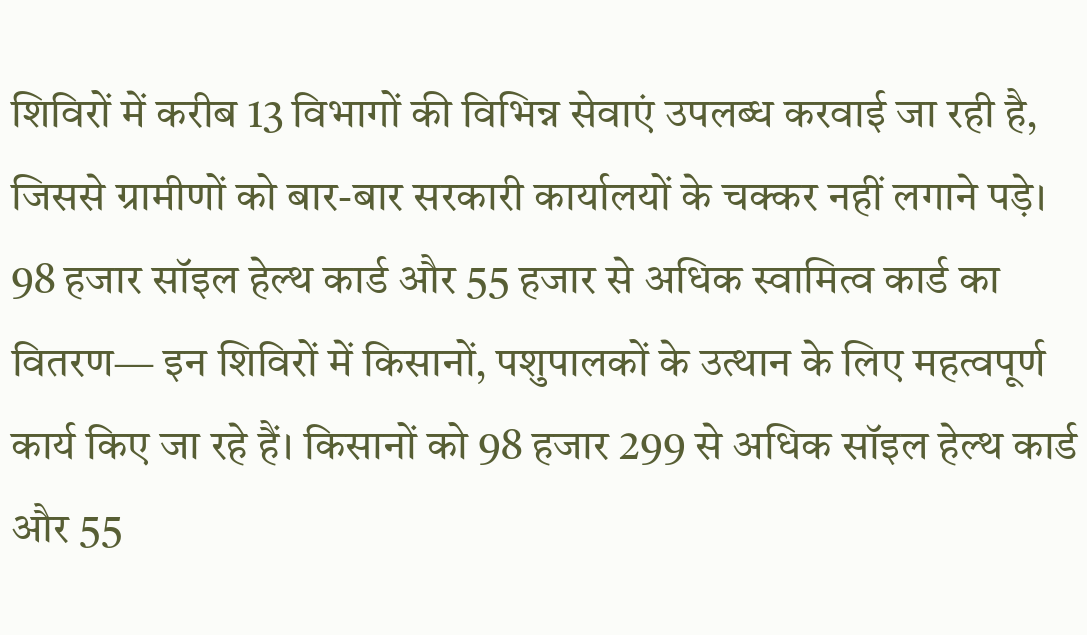शिविरों में करीब 13 विभागों की विभिन्न सेवाएं उपलब्ध करवाई जा रही है, जिससे ग्रामीणों को बार-बार सरकारी कार्यालयों के चक्कर नहीं लगाने पड़े। 98 हजार सॉइल हेल्थ कार्ड और 55 हजार से अधिक स्वामित्व कार्ड का वितरण— इन शिविरों में किसानों, पशुपालकों के उत्थान के लिए महत्वपूर्ण कार्य किए जा रहे हैं। किसानों को 98 हजार 299 से अधिक सॉइल हेल्थ कार्ड और 55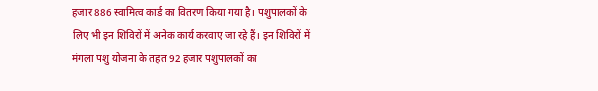हजार 886 स्वामित्व कार्ड का वितरण किया गया है। पशुपालकों के लिए भी इन शिविरों में अनेक कार्य करवाए जा रहे हैं। इन शिविरों में मंगला पशु योजना के तहत 92 हजार पशुपालकों का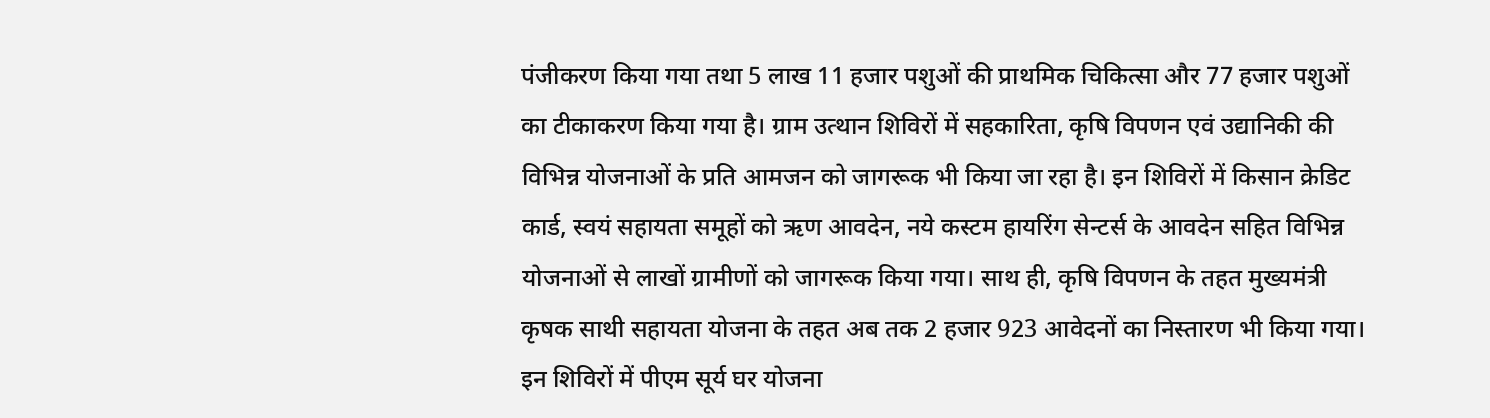पंजीकरण किया गया तथा 5 लाख 11 हजार पशुओं की प्राथमिक चिकित्सा और 77 हजार पशुओं का टीकाकरण किया गया है। ग्राम उत्थान शिविरों में सहकारिता, कृषि विपणन एवं उद्यानिकी की विभिन्न योजनाओं के प्रति आमजन को जागरूक भी किया जा रहा है। इन शिविरों में किसान क्रेडिट कार्ड, स्वयं सहायता समूहों को ऋण आवदेन, नये कस्टम हायरिंग सेन्टर्स के आवदेन सहित विभिन्न योजनाओं से लाखों ग्रामीणों को जागरूक किया गया। साथ ही, कृषि विपणन के तहत मुख्यमंत्री कृषक साथी सहायता योजना के तहत अब तक 2 हजार 923 आवेदनों का निस्तारण भी किया गया। इन शिविरों में पीएम सूर्य घर योजना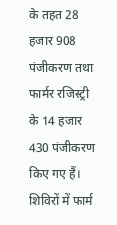के तहत 28 हजार 908 पंजीकरण तथा फार्मर रजिस्ट्री के 14 हजार 430 पंजीकरण किए गए हैं। शिविरों में फार्म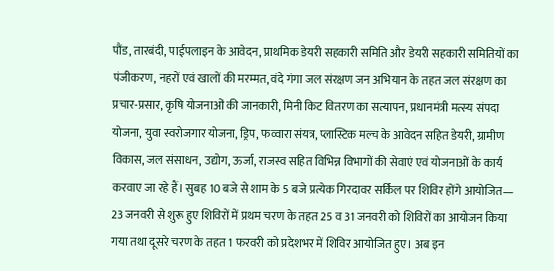पौंड, तारबंदी, पाईपलाइन के आवेदन, प्राथमिक डेयरी सहकारी समिति और डेयरी सहकारी समितियों का पंजीकरण, नहरों एवं खालों की मरम्मत, वंदे गंगा जल संरक्षण जन अभियान के तहत जल संरक्षण का प्रचार-प्रसार, कृषि योजनाओं की जानकारी, मिनी किट वितरण का सत्यापन, प्रधानमंत्री मत्स्य संपदा योजना, युवा स्वरोजगार योजना, ड्रिप, फव्वारा संयत्र, प्लास्टिक मल्च के आवेदन सहित डेयरी, ग्रामीण विकास, जल संसाधन, उद्योग, ऊर्जा, राजस्व सहित विभिन्न विभागों की सेवाएं एवं योजनाओं के कार्य करवाए जा रहे हैं। सुबह 10 बजे से शाम के 5 बजे प्रत्येक गिरदावर सर्किल पर शिविर होंगे आयोजित— 23 जनवरी से शुरू हुए शिविरों में प्रथम चरण के तहत 25 व 31 जनवरी को शिविरों का आयोजन किया गया तथा दूसरे चरण के तहत 1 फरवरी को प्रदेशभर में शिविर आयोजित हुए। अब इन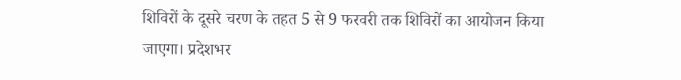शिविरों के दूसरे चरण के तहत 5 से 9 फरवरी तक शिविरों का आयोजन किया जाएगा। प्रदेशभर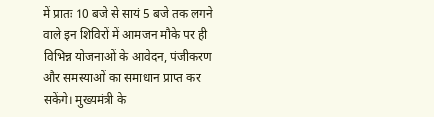में प्रातः 10 बजे से सायं 5 बजे तक लगने वाले इन शिविरों में आमजन मौके पर ही विभिन्न योजनाओं के आवेदन, पंजीकरण और समस्याओं का समाधान प्राप्त कर सकेंगे। मुख्यमंत्री के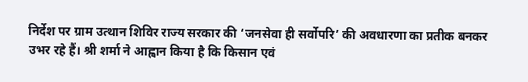निर्देश पर ग्राम उत्थान शिविर राज्य सरकार की ‘जनसेवा ही सर्वोपरि’ की अवधारणा का प्रतीक बनकर उभर रहे हैं। श्री शर्मा ने आह्वान किया है कि किसान एवं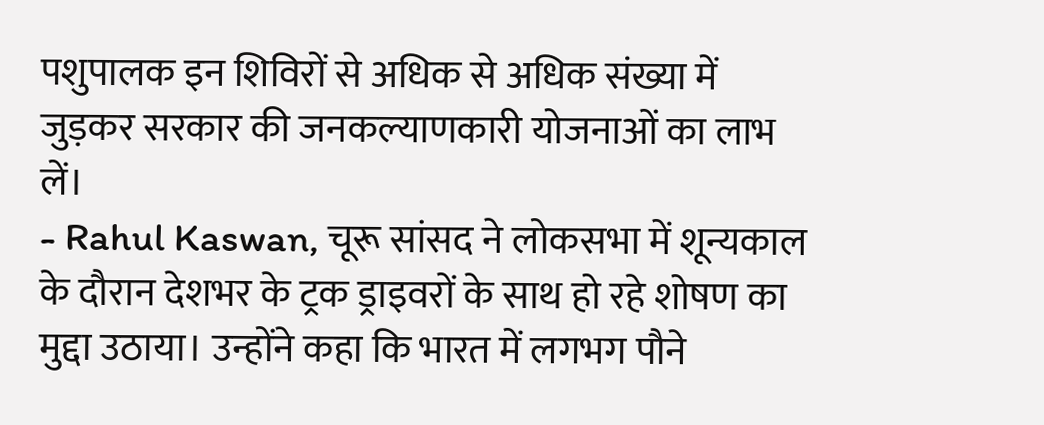पशुपालक इन शिविरों से अधिक से अधिक संख्या में जुड़कर सरकार की जनकल्याणकारी योजनाओं का लाभ लें।
- Rahul Kaswan, चूरू सांसद ने लोकसभा में शून्यकाल के दौरान देशभर के ट्रक ड्राइवरों के साथ हो रहे शोषण का मुद्दा उठाया। उन्होंने कहा कि भारत में लगभग पौने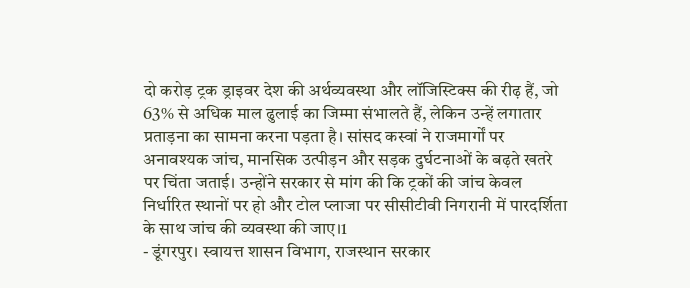दो करोड़ ट्रक ड्राइवर देश की अर्थव्यवस्था और लॉजिस्टिक्स की रीढ़ हैं, जो 63% से अधिक माल ढुलाई का जिम्मा संभालते हैं, लेकिन उन्हें लगातार प्रताड़ना का सामना करना पड़ता है। सांसद कस्वां ने राजमार्गों पर अनावश्यक जांच, मानसिक उत्पीड़न और सड़क दुर्घटनाओं के बढ़ते खतरे पर चिंता जताई। उन्होंने सरकार से मांग की कि ट्रकों की जांच केवल निर्धारित स्थानों पर हो और टोल प्लाजा पर सीसीटीवी निगरानी में पारदर्शिता के साथ जांच की व्यवस्था की जाए।1
- डूंगरपुर। स्वायत्त शासन विभाग, राजस्थान सरकार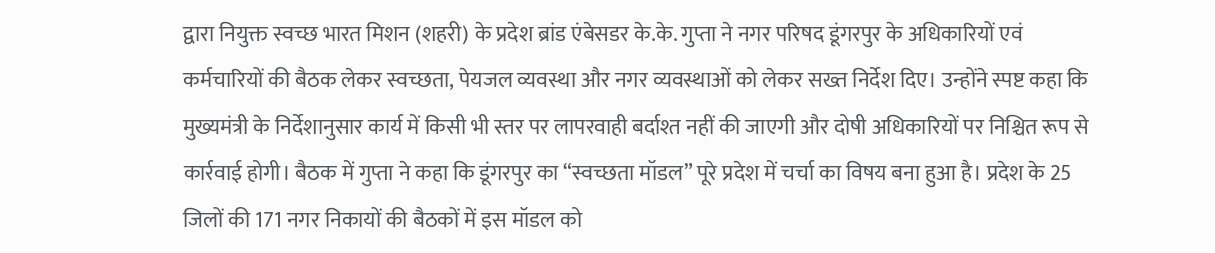द्वारा नियुक्त स्वच्छ भारत मिशन (शहरी) के प्रदेश ब्रांड एंबेसडर के.के. गुप्ता ने नगर परिषद डूंगरपुर के अधिकारियों एवं कर्मचारियों की बैठक लेकर स्वच्छता, पेयजल व्यवस्था और नगर व्यवस्थाओं को लेकर सख्त निर्देश दिए। उन्होंने स्पष्ट कहा कि मुख्यमंत्री के निर्देशानुसार कार्य में किसी भी स्तर पर लापरवाही बर्दाश्त नहीं की जाएगी और दोषी अधिकारियों पर निश्चित रूप से कार्रवाई होगी। बैठक में गुप्ता ने कहा कि डूंगरपुर का “स्वच्छता मॉडल” पूरे प्रदेश में चर्चा का विषय बना हुआ है। प्रदेश के 25 जिलों की 171 नगर निकायों की बैठकों में इस मॉडल को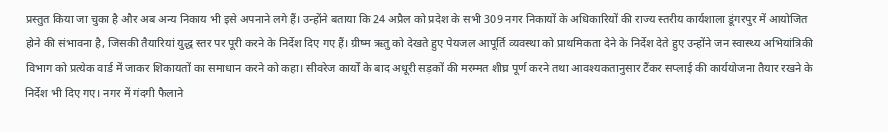प्रस्तुत किया जा चुका है और अब अन्य निकाय भी इसे अपनाने लगे हैं। उन्होंने बताया कि 24 अप्रैल को प्रदेश के सभी 309 नगर निकायों के अधिकारियों की राज्य स्तरीय कार्यशाला डूंगरपुर में आयोजित होने की संभावना है, जिसकी तैयारियां युद्ध स्तर पर पूरी करने के निर्देश दिए गए हैं। ग्रीष्म ऋतु को देखते हुए पेयजल आपूर्ति व्यवस्था को प्राथमिकता देने के निर्देश देते हुए उन्होंने जन स्वास्थ्य अभियांत्रिकी विभाग को प्रत्येक वार्ड में जाकर शिकायतों का समाधान करने को कहा। सीवरेज कार्यों के बाद अधूरी सड़कों की मरम्मत शीघ्र पूर्ण करने तथा आवश्यकतानुसार टैंकर सप्लाई की कार्ययोजना तैयार रखने के निर्देश भी दिए गए। नगर में गंदगी फैलाने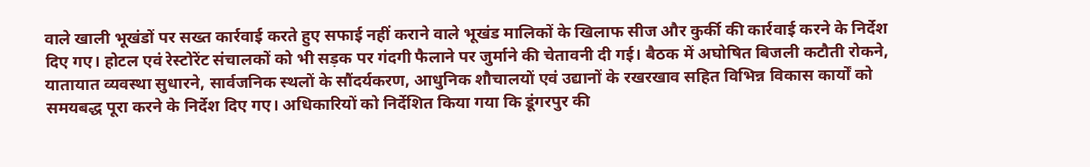वाले खाली भूखंडों पर सख्त कार्रवाई करते हुए सफाई नहीं कराने वाले भूखंड मालिकों के खिलाफ सीज और कुर्की की कार्रवाई करने के निर्देश दिए गए। होटल एवं रेस्टोरेंट संचालकों को भी सड़क पर गंदगी फैलाने पर जुर्माने की चेतावनी दी गई। बैठक में अघोषित बिजली कटौती रोकने, यातायात व्यवस्था सुधारने, सार्वजनिक स्थलों के सौंदर्यकरण, आधुनिक शौचालयों एवं उद्यानों के रखरखाव सहित विभिन्न विकास कार्यों को समयबद्ध पूरा करने के निर्देश दिए गए। अधिकारियों को निर्देशित किया गया कि डूंगरपुर की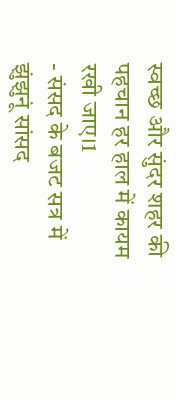स्वच्छ और सुंदर शहर की पहचान हर हाल में कायम रखी जाए।1
- संसद के बजट सत्र में झुंझुनूं सांसद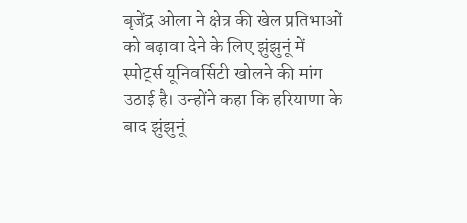बृजेंद्र ओला ने क्षेत्र की खेल प्रतिभाओं को बढ़ावा देने के लिए झुंझुनूं में स्पोर्ट्स यूनिवर्सिटी खोलने की मांग उठाई है। उन्होंने कहा कि हरियाणा के बाद झुंझुनूं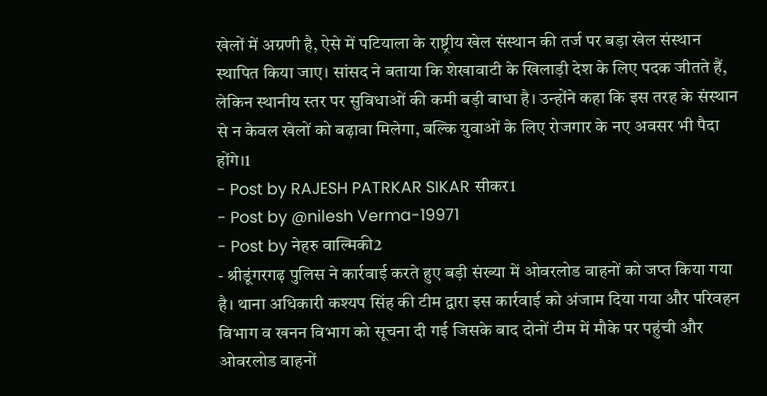खेलों में अग्रणी है, ऐसे में पटियाला के राष्ट्रीय खेल संस्थान की तर्ज पर बड़ा खेल संस्थान स्थापित किया जाए। सांसद ने बताया कि शेखावाटी के खिलाड़ी देश के लिए पदक जीतते हैं, लेकिन स्थानीय स्तर पर सुविधाओं की कमी बड़ी बाधा है। उन्होंने कहा कि इस तरह के संस्थान से न केवल खेलों को बढ़ावा मिलेगा, बल्कि युवाओं के लिए रोजगार के नए अवसर भी पैदा होंगे।1
- Post by RAJESH PATRKAR SIKAR सीकर1
- Post by @nilesh Verma-19971
- Post by नेहरु वाल्मिकी2
- श्रीडूंगरगढ़ पुलिस ने कार्रवाई करते हुए बड़ी संख्या में ओवरलोड वाहनों को जप्त किया गया है। थाना अधिकारी कश्यप सिंह की टीम द्वारा इस कार्रवाई को अंजाम दिया गया और परिवहन विभाग व खनन विभाग को सूचना दी गई जिसके बाद दोनों टीम में मौके पर पहुंची और ओवरलोड वाहनों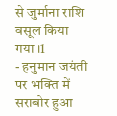से जुर्माना राशि वसूल किया गया।1
- हनुमान जयंती पर भक्ति में सराबोर हुआ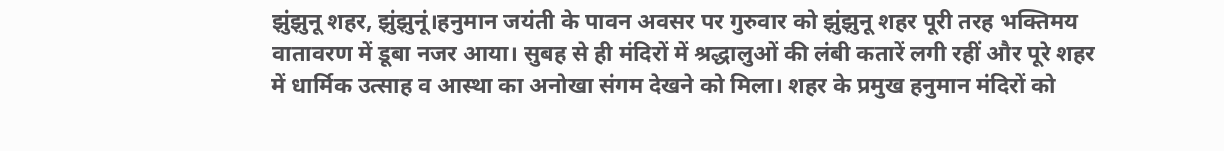झुंझुनू शहर, झुंझुनूं।हनुमान जयंती के पावन अवसर पर गुरुवार को झुंझुनू शहर पूरी तरह भक्तिमय वातावरण में डूबा नजर आया। सुबह से ही मंदिरों में श्रद्धालुओं की लंबी कतारें लगी रहीं और पूरे शहर में धार्मिक उत्साह व आस्था का अनोखा संगम देखने को मिला। शहर के प्रमुख हनुमान मंदिरों को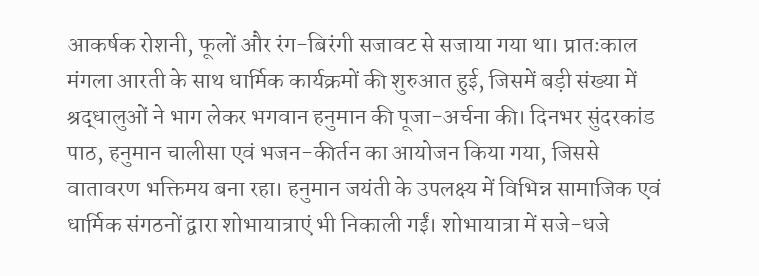आकर्षक रोशनी, फूलों और रंग-बिरंगी सजावट से सजाया गया था। प्रातःकाल मंगला आरती के साथ धार्मिक कार्यक्रमों की शुरुआत हुई, जिसमें बड़ी संख्या में श्रद्धालुओं ने भाग लेकर भगवान हनुमान की पूजा-अर्चना की। दिनभर सुंदरकांड पाठ, हनुमान चालीसा एवं भजन-कीर्तन का आयोजन किया गया, जिससे वातावरण भक्तिमय बना रहा। हनुमान जयंती के उपलक्ष्य में विभिन्न सामाजिक एवं धार्मिक संगठनों द्वारा शोभायात्राएं भी निकाली गईं। शोभायात्रा में सजे-धजे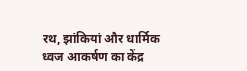रथ, झांकियां और धार्मिक ध्वज आकर्षण का केंद्र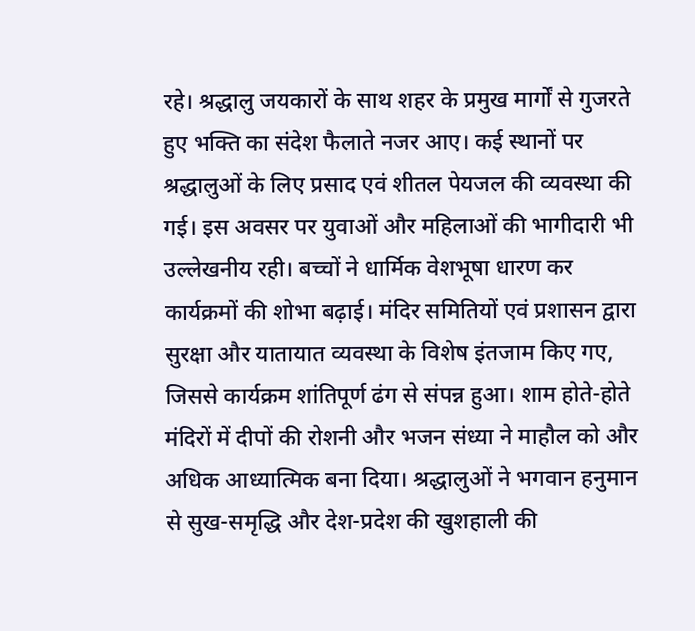रहे। श्रद्धालु जयकारों के साथ शहर के प्रमुख मार्गों से गुजरते हुए भक्ति का संदेश फैलाते नजर आए। कई स्थानों पर श्रद्धालुओं के लिए प्रसाद एवं शीतल पेयजल की व्यवस्था की गई। इस अवसर पर युवाओं और महिलाओं की भागीदारी भी उल्लेखनीय रही। बच्चों ने धार्मिक वेशभूषा धारण कर कार्यक्रमों की शोभा बढ़ाई। मंदिर समितियों एवं प्रशासन द्वारा सुरक्षा और यातायात व्यवस्था के विशेष इंतजाम किए गए, जिससे कार्यक्रम शांतिपूर्ण ढंग से संपन्न हुआ। शाम होते-होते मंदिरों में दीपों की रोशनी और भजन संध्या ने माहौल को और अधिक आध्यात्मिक बना दिया। श्रद्धालुओं ने भगवान हनुमान से सुख-समृद्धि और देश-प्रदेश की खुशहाली की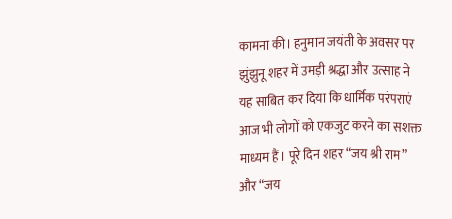कामना की। हनुमान जयंती के अवसर पर झुंझुनू शहर में उमड़ी श्रद्धा और उत्साह ने यह साबित कर दिया कि धार्मिक परंपराएं आज भी लोगों को एकजुट करने का सशक्त माध्यम हैं। पूरे दिन शहर “जय श्री राम” और “जय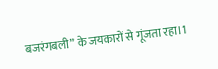बजरंगबली” के जयकारों से गूंजता रहा।1